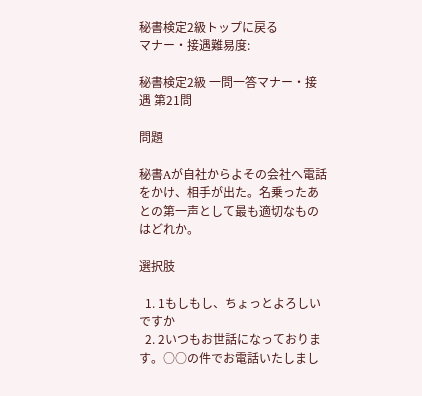秘書検定2級トップに戻る
マナー・接遇難易度:

秘書検定2級 一問一答マナー・接遇 第21問

問題

秘書Aが自社からよその会社へ電話をかけ、相手が出た。名乗ったあとの第一声として最も適切なものはどれか。

選択肢

  1. 1もしもし、ちょっとよろしいですか
  2. 2いつもお世話になっております。○○の件でお電話いたしまし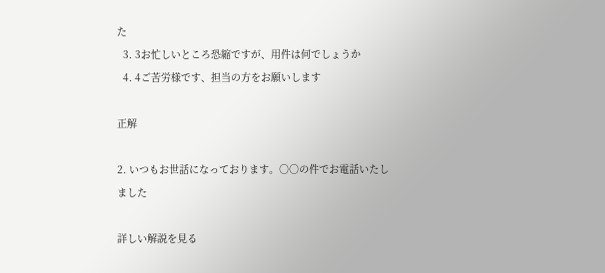た
  3. 3お忙しいところ恐縮ですが、用件は何でしょうか
  4. 4ご苦労様です、担当の方をお願いします

正解

2. いつもお世話になっております。○○の件でお電話いたしました

詳しい解説を見る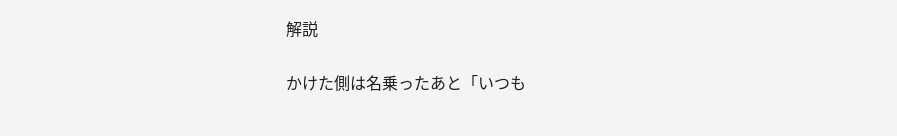解説

かけた側は名乗ったあと「いつも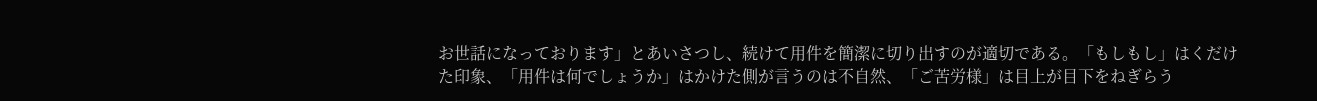お世話になっております」とあいさつし、続けて用件を簡潔に切り出すのが適切である。「もしもし」はくだけた印象、「用件は何でしょうか」はかけた側が言うのは不自然、「ご苦労様」は目上が目下をねぎらう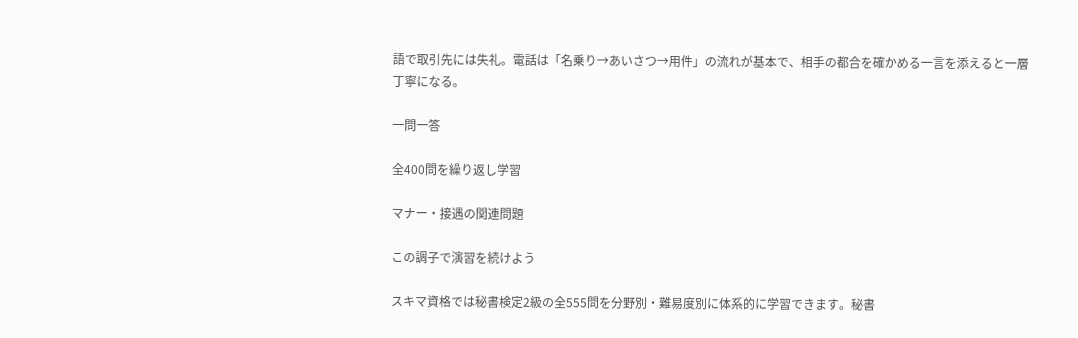語で取引先には失礼。電話は「名乗り→あいさつ→用件」の流れが基本で、相手の都合を確かめる一言を添えると一層丁寧になる。

一問一答

全400問を繰り返し学習

マナー・接遇の関連問題

この調子で演習を続けよう

スキマ資格では秘書検定2級の全555問を分野別・難易度別に体系的に学習できます。秘書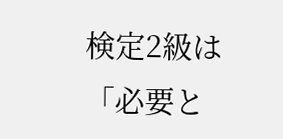検定2級は「必要と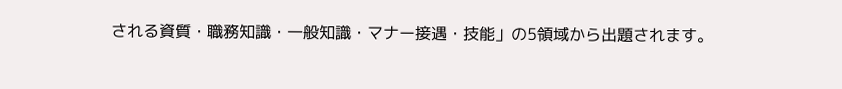される資質・職務知識・一般知識・マナー接遇・技能」の5領域から出題されます。